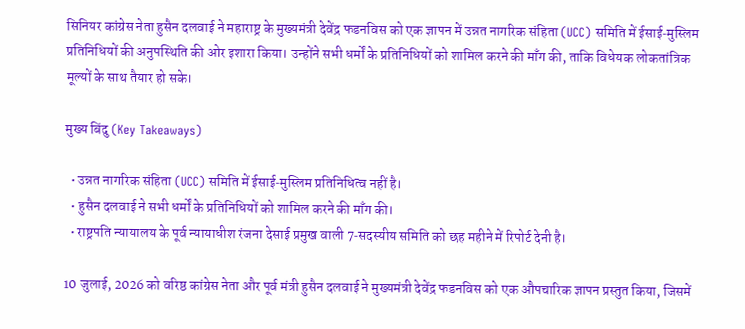सिनियर कांग्रेस नेता हुसैन दलवाई ने महाराष्ट्र के मुख्यमंत्री देवेंद्र फडनविस को एक ज्ञापन में उन्नत नागरिक संहिता (UCC) समिति में ईसाई‑मुस्लिम प्रतिनिधियों की अनुपस्थिति की ओर इशारा किया। उन्होंने सभी धर्मों के प्रतिनिधियों को शामिल करने की माँग की, ताकि विधेयक लोकतांत्रिक मूल्यों के साथ तैयार हो सके।

मुख्य बिंदु (Key Takeaways)

  • उन्नत नागरिक संहिता (UCC) समिति में ईसाई‑मुस्लिम प्रतिनिधित्व नहीं है।
  • हुसैन दलवाई ने सभी धर्मों के प्रतिनिधियों को शामिल करने की माँग की।
  • राष्ट्रपति न्यायालय के पूर्व न्यायाधीश रंजना देसाई प्रमुख वाली 7‑सदस्यीय समिति को छह महीने में रिपोर्ट देनी है।

10 जुलाई, 2026 को वरिष्ठ कांग्रेस नेता और पूर्व मंत्री हुसैन दलवाई ने मुख्यमंत्री देवेंद्र फडनविस को एक औपचारिक ज्ञापन प्रस्तुत किया, जिसमें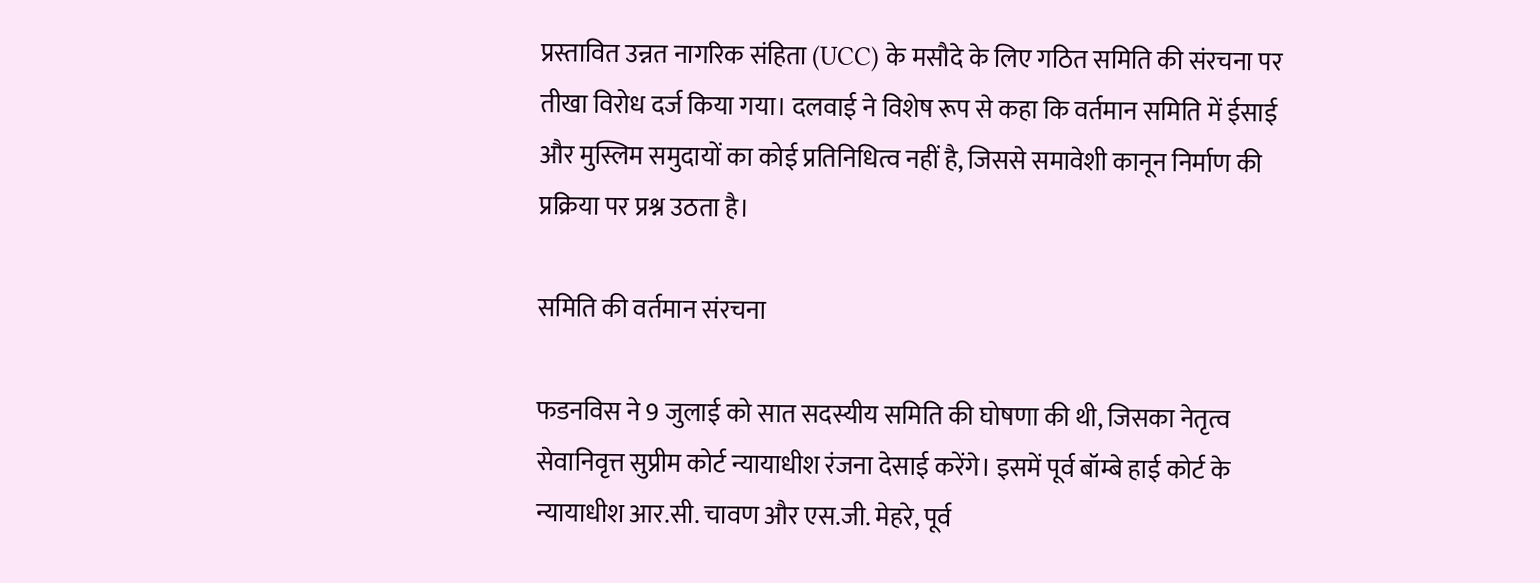प्रस्तावित उन्नत नागरिक संहिता (UCC) के मसौदे के लिए गठित समिति की संरचना पर तीखा विरोध दर्ज किया गया। दलवाई ने विशेष रूप से कहा कि वर्तमान समिति में ईसाई और मुस्लिम समुदायों का कोई प्रतिनिधित्व नहीं है, जिससे समावेशी कानून निर्माण की प्रक्रिया पर प्रश्न उठता है।

समिति की वर्तमान संरचना

फडनविस ने 9 जुलाई को सात सदस्यीय समिति की घोषणा की थी, जिसका नेतृत्व सेवानिवृत्त सुप्रीम कोर्ट न्यायाधीश रंजना देसाई करेंगे। इसमें पूर्व बॉम्बे हाई कोर्ट के न्यायाधीश आर.सी. चावण और एस.जी. मेहरे, पूर्व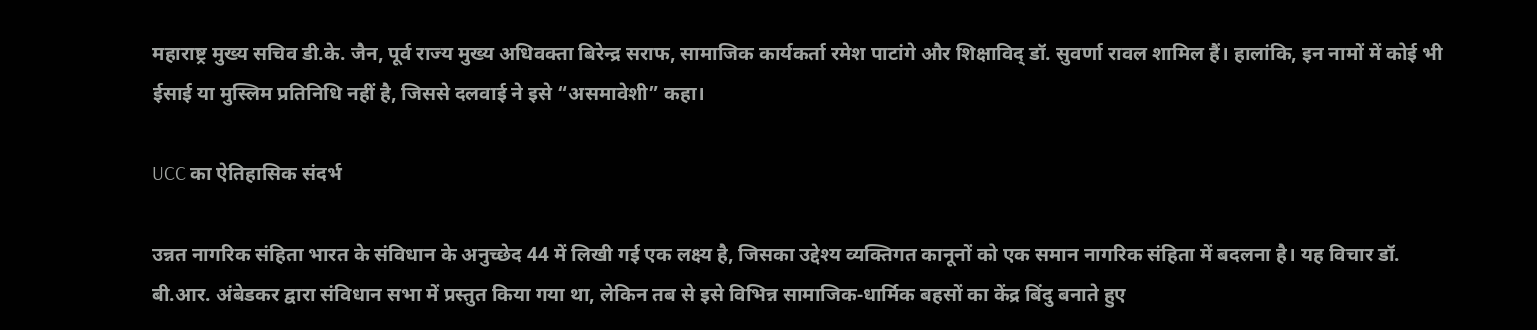महाराष्ट्र मुख्य सचिव डी.के. जैन, पूर्व राज्य मुख्य अधिवक्ता बिरेन्द्र सराफ, सामाजिक कार्यकर्ता रमेश पाटांगे और शिक्षाविद् डॉ. सुवर्णा रावल शामिल हैं। हालांकि, इन नामों में कोई भी ईसाई या मुस्लिम प्रतिनिधि नहीं है, जिससे दलवाई ने इसे “असमावेशी” कहा।

UCC का ऐतिहासिक संदर्भ

उन्नत नागरिक संहिता भारत के संविधान के अनुच्छेद 44 में लिखी गई एक लक्ष्य है, जिसका उद्देश्य व्यक्तिगत कानूनों को एक समान नागरिक संहिता में बदलना है। यह विचार डॉ. बी.आर. अंबेडकर द्वारा संविधान सभा में प्रस्तुत किया गया था, लेकिन तब से इसे विभिन्न सामाजिक‑धार्मिक बहसों का केंद्र बिंदु बनाते हुए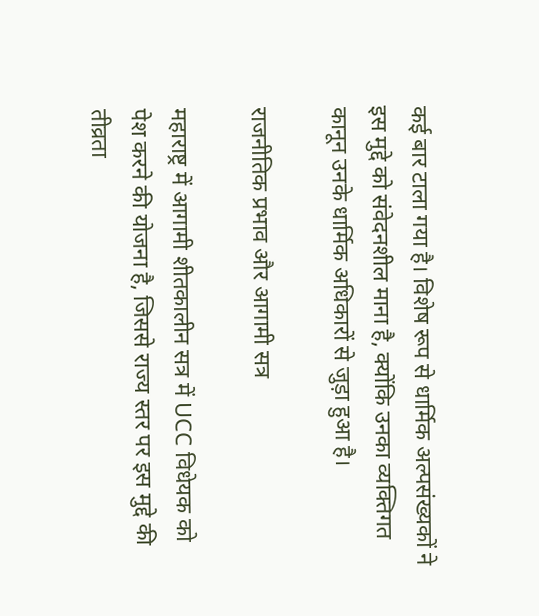कई बार टाला गया है। विशेष रूप से धार्मिक अल्पसंख्यकों ने इस मुद्दे को संवेदनशील माना है, क्योंकि उनका व्यक्तिगत कानून उनके धार्मिक अधिकारों से जुड़ा हुआ है।

राजनीतिक प्रभाव और आगामी सत्र

महाराष्ट्र में आगामी शीतकालीन सत्र में UCC विधेयक को पेश करने की योजना है, जिससे राज्य स्तर पर इस मुद्दे की तीव्रता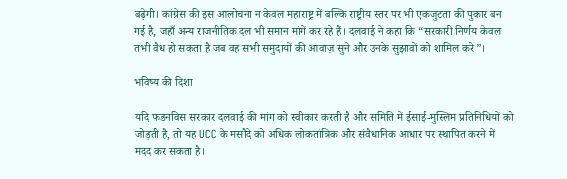बढ़ेगी। कांग्रेस की इस आलोचना न केवल महाराष्ट्र में बल्कि राष्ट्रीय स्तर पर भी एकजुटता की पुकार बन गई है, जहाँ अन्य राजनीतिक दल भी समान मांगें कर रहे हैं। दलवाई ने कहा कि “सरकारी निर्णय केवल तभी वैध हो सकता है जब वह सभी समुदायों की आवाज़ सुने और उनके सुझावों को शामिल करे”।

भविष्य की दिशा

यदि फडनविस सरकार दलवाई की मांग को स्वीकार करती है और समिति में ईसाई‑मुस्लिम प्रतिनिधियों को जोड़ती है, तो यह UCC के मसौदे को अधिक लोकतांत्रिक और संवैधानिक आधार पर स्थापित करने में मदद कर सकता है।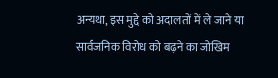अन्यथा, इस मुद्दे को अदालतों में ले जाने या सार्वजनिक विरोध को बढ़ने का जोखिम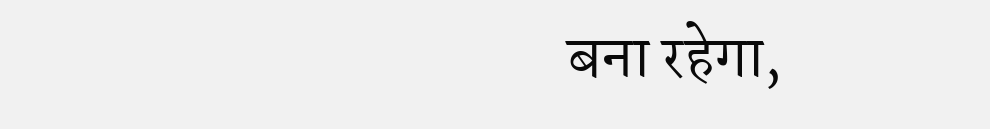बना रहेगा,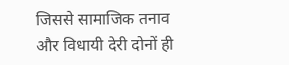जिससे सामाजिक तनाव और विधायी देरी दोनों ही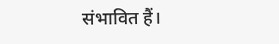संभावित हैं।